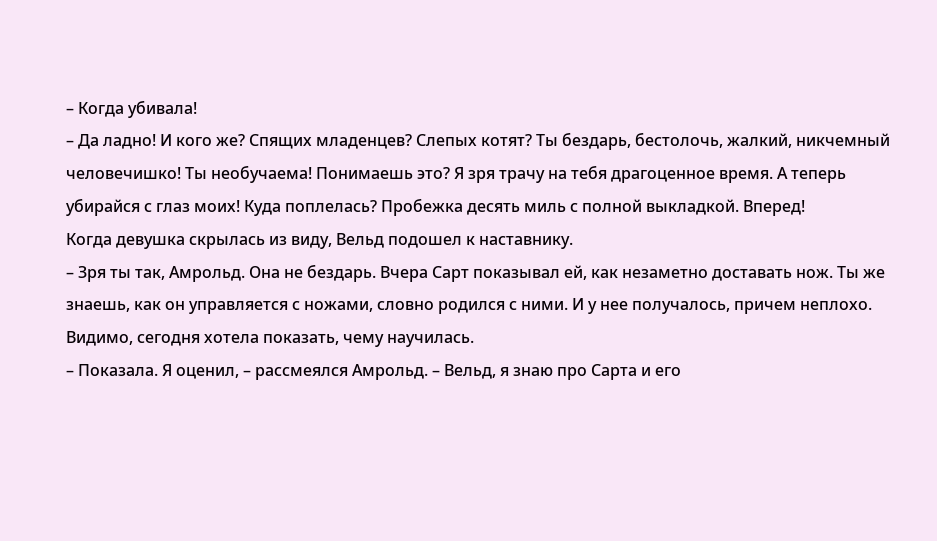– Когда убивала!
– Да ладно! И кого же? Спящих младенцев? Слепых котят? Ты бездарь, бестолочь, жалкий, никчемный человечишко! Ты необучаема! Понимаешь это? Я зря трачу на тебя драгоценное время. А теперь убирайся с глаз моих! Куда поплелась? Пробежка десять миль с полной выкладкой. Вперед!
Когда девушка скрылась из виду, Вельд подошел к наставнику.
– Зря ты так, Амрольд. Она не бездарь. Вчера Сарт показывал ей, как незаметно доставать нож. Ты же знаешь, как он управляется с ножами, словно родился с ними. И у нее получалось, причем неплохо. Видимо, сегодня хотела показать, чему научилась.
– Показала. Я оценил, – рассмеялся Амрольд. – Вельд, я знаю про Сарта и его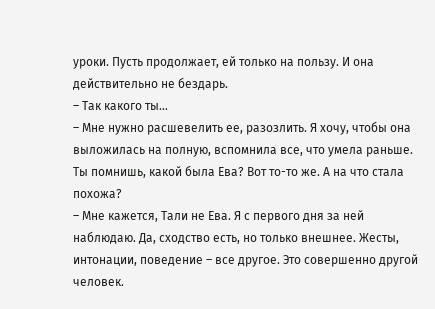уроки. Пусть продолжает, ей только на пользу. И она действительно не бездарь.
– Так какого ты…
– Мне нужно расшевелить ее, разозлить. Я хочу, чтобы она выложилась на полную, вспомнила все, что умела раньше. Ты помнишь, какой была Ева? Вот то-то же. А на что стала похожа?
– Мне кажется, Тали не Ева. Я с первого дня за ней наблюдаю. Да, сходство есть, но только внешнее. Жесты, интонации, поведение – все другое. Это совершенно другой человек.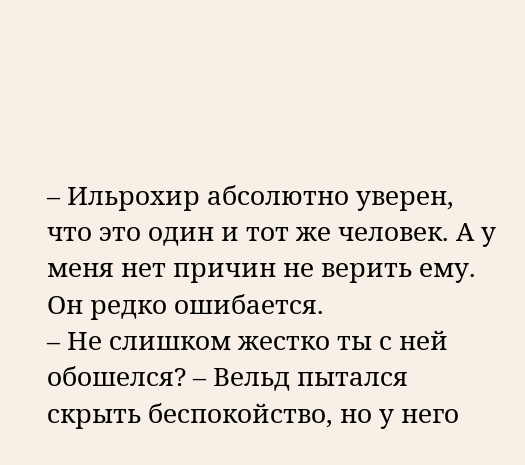– Ильрохир абсолютно уверен, что это один и тот же человек. А у меня нет причин не верить ему. Он редко ошибается.
– Не слишком жестко ты с ней обошелся? – Вельд пытался скрыть беспокойство, но у него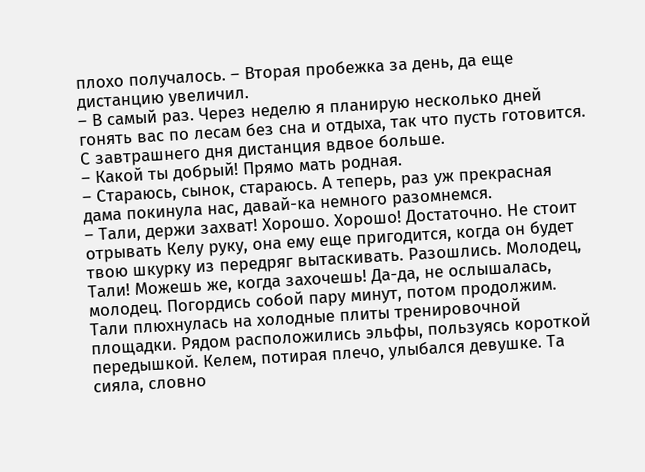плохо получалось. – Вторая пробежка за день, да еще дистанцию увеличил.
– В самый раз. Через неделю я планирую несколько дней гонять вас по лесам без сна и отдыха, так что пусть готовится. С завтрашнего дня дистанция вдвое больше.
– Какой ты добрый! Прямо мать родная.
– Стараюсь, сынок, стараюсь. А теперь, раз уж прекрасная дама покинула нас, давай-ка немного разомнемся.
– Тали, держи захват! Хорошо. Хорошо! Достаточно. Не стоит отрывать Келу руку, она ему еще пригодится, когда он будет твою шкурку из передряг вытаскивать. Разошлись. Молодец, Тали! Можешь же, когда захочешь! Да-да, не ослышалась, молодец. Погордись собой пару минут, потом продолжим.
Тали плюхнулась на холодные плиты тренировочной площадки. Рядом расположились эльфы, пользуясь короткой передышкой. Келем, потирая плечо, улыбался девушке. Та сияла, словно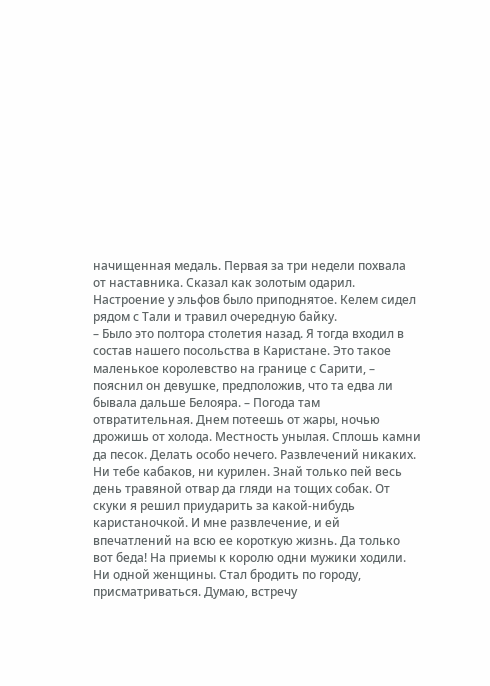начищенная медаль. Первая за три недели похвала от наставника. Сказал как золотым одарил. Настроение у эльфов было приподнятое. Келем сидел рядом с Тали и травил очередную байку.
– Было это полтора столетия назад. Я тогда входил в состав нашего посольства в Каристане. Это такое маленькое королевство на границе с Сарити, – пояснил он девушке, предположив, что та едва ли бывала дальше Белояра. – Погода там отвратительная. Днем потеешь от жары, ночью дрожишь от холода. Местность унылая. Сплошь камни да песок. Делать особо нечего. Развлечений никаких. Ни тебе кабаков, ни курилен. Знай только пей весь день травяной отвар да гляди на тощих собак. От скуки я решил приударить за какой-нибудь каристаночкой. И мне развлечение, и ей впечатлений на всю ее короткую жизнь. Да только вот беда! На приемы к королю одни мужики ходили. Ни одной женщины. Стал бродить по городу, присматриваться. Думаю, встречу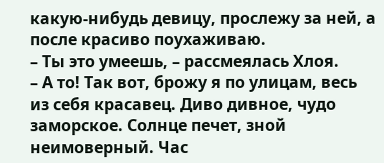какую-нибудь девицу, прослежу за ней, а после красиво поухаживаю.
– Ты это умеешь, – рассмеялась Хлоя.
– А то! Так вот, брожу я по улицам, весь из себя красавец. Диво дивное, чудо заморское. Солнце печет, зной неимоверный. Час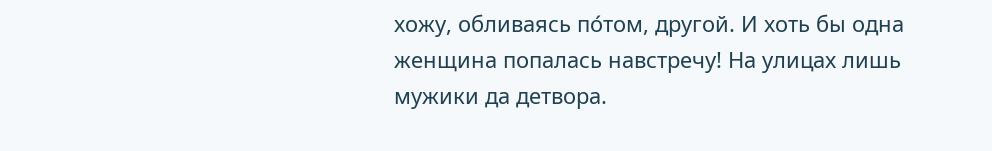хожу, обливаясь по́том, другой. И хоть бы одна женщина попалась навстречу! На улицах лишь мужики да детвора.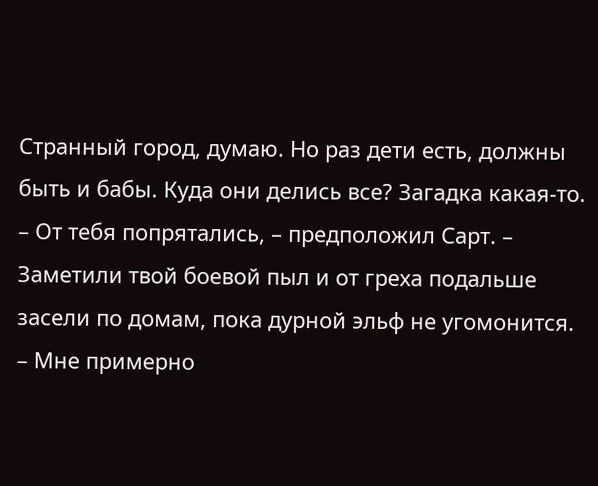Странный город, думаю. Но раз дети есть, должны быть и бабы. Куда они делись все? Загадка какая-то.
– От тебя попрятались, – предположил Сарт. – Заметили твой боевой пыл и от греха подальше засели по домам, пока дурной эльф не угомонится.
– Мне примерно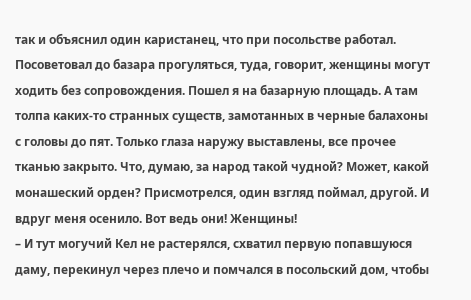так и объяснил один каристанец, что при посольстве работал. Посоветовал до базара прогуляться, туда, говорит, женщины могут ходить без сопровождения. Пошел я на базарную площадь. А там толпа каких-то странных существ, замотанных в черные балахоны с головы до пят. Только глаза наружу выставлены, все прочее тканью закрыто. Что, думаю, за народ такой чудной? Может, какой монашеский орден? Присмотрелся, один взгляд поймал, другой. И вдруг меня осенило. Вот ведь они! Женщины!
– И тут могучий Кел не растерялся, схватил первую попавшуюся даму, перекинул через плечо и помчался в посольский дом, чтобы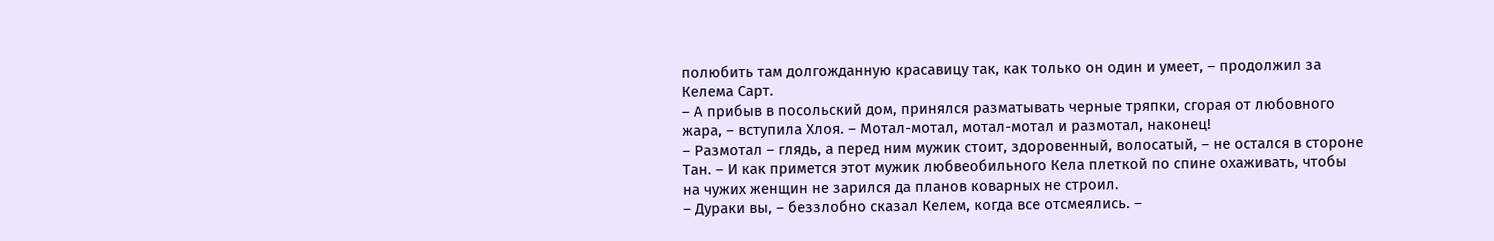полюбить там долгожданную красавицу так, как только он один и умеет, – продолжил за Келема Сарт.
– А прибыв в посольский дом, принялся разматывать черные тряпки, сгорая от любовного жара, – вступила Хлоя. – Мотал-мотал, мотал-мотал и размотал, наконец!
– Размотал – глядь, а перед ним мужик стоит, здоровенный, волосатый, – не остался в стороне Тан. – И как примется этот мужик любвеобильного Кела плеткой по спине охаживать, чтобы на чужих женщин не зарился да планов коварных не строил.
– Дураки вы, – беззлобно сказал Келем, когда все отсмеялись. –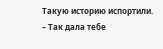Такую историю испортили.
– Так дала тебе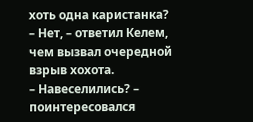хоть одна каристанка?
– Нет, – ответил Келем, чем вызвал очередной взрыв хохота.
– Навеселились? – поинтересовался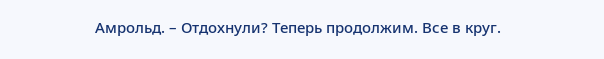Амрольд. – Отдохнули? Теперь продолжим. Все в круг.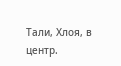Тали, Хлоя, в центр.